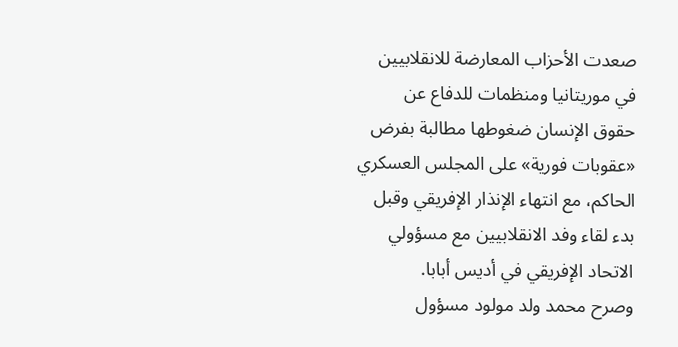صعدت الأحزاب المعارضة للانقلابيين في موريتانيا ومنظمات للدفاع عن حقوق الإنسان ضغوطها مطالبة بفرض «عقوبات فورية» على المجلس العسكري الحاكم، مع انتهاء الإنذار الإفريقي وقبل بدء لقاء وفد الانقلابيين مع مسؤولي الاتحاد الإفريقي في أديس أبابا.
وصرح محمد ولد مولود مسؤول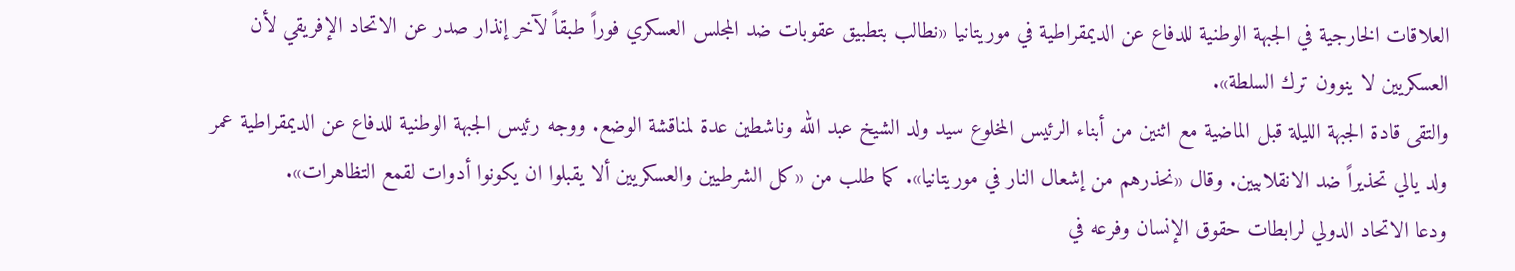العلاقات الخارجية في الجبهة الوطنية للدفاع عن الديمقراطية في موريتانيا «نطالب بتطبيق عقوبات ضد المجلس العسكري فوراً طبقاً لآخر إنذار صدر عن الاتحاد الإفريقي لأن العسكريين لا ينوون ترك السلطة».
والتقى قادة الجبهة الليلة قبل الماضية مع اثنين من أبناء الرئيس المخلوع سيد ولد الشيخ عبد الله وناشطين عدة لمناقشة الوضع. ووجه رئيس الجبهة الوطنية للدفاع عن الديمقراطية عمر ولد يالي تحذيراً ضد الانقلابيين. وقال «نحذرهم من إشعال النار في موريتانيا». كما طلب من «كل الشرطيين والعسكريين ألا يقبلوا ان يكونوا أدوات لقمع التظاهرات».
ودعا الاتحاد الدولي لرابطات حقوق الإنسان وفرعه في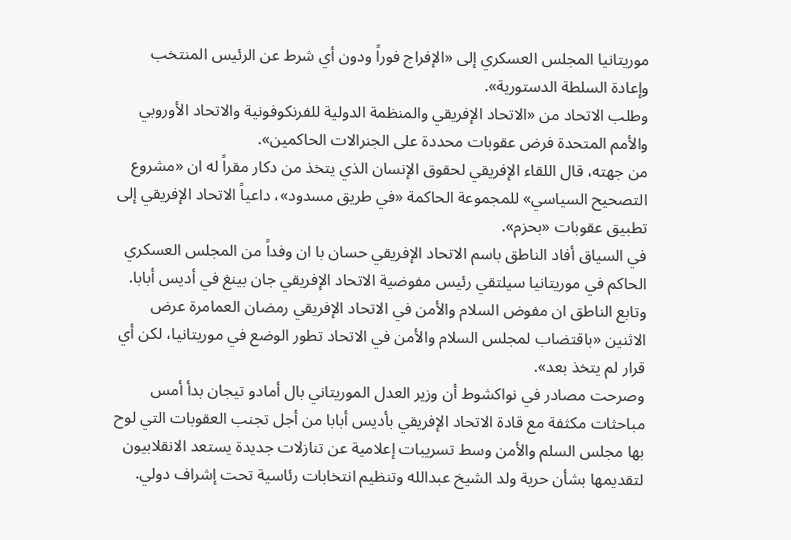موريتانيا المجلس العسكري إلى «الإفراج فوراً ودون أي شرط عن الرئيس المنتخب وإعادة السلطة الدستورية».
وطلب الاتحاد من «الاتحاد الإفريقي والمنظمة الدولية للفرنكوفونية والاتحاد الأوروبي والأمم المتحدة فرض عقوبات محددة على الجنرالات الحاكمين».
من جهته، قال اللقاء الإفريقي لحقوق الإنسان الذي يتخذ من دكار مقراً له ان «مشروع التصحيح السياسي» للمجموعة الحاكمة «في طريق مسدود»، داعياً الاتحاد الإفريقي إلى تطبيق عقوبات «بحزم».
في السياق أفاد الناطق باسم الاتحاد الإفريقي حسان با ان وفداً من المجلس العسكري الحاكم في موريتانيا سيلتقي رئيس مفوضية الاتحاد الإفريقي جان بينغ في أديس أبابا.
وتابع الناطق ان مفوض السلام والأمن في الاتحاد الإفريقي رمضان العمامرة عرض الاثنين «باقتضاب لمجلس السلام والأمن في الاتحاد تطور الوضع في موريتانيا، لكن أي قرار لم يتخذ بعد».
وصرحت مصادر في نواكشوط أن وزير العدل الموريتاني بال أمادو تيجان بدأ أمس مباحثات مكثفة مع قادة الاتحاد الإفريقي بأديس أبابا من أجل تجنب العقوبات التي لوح بها مجلس السلم والأمن وسط تسريبات إعلامية عن تنازلات جديدة يستعد الانقلابيون لتقديمها بشأن حرية ولد الشيخ عبدالله وتنظيم انتخابات رئاسية تحت إشراف دولي.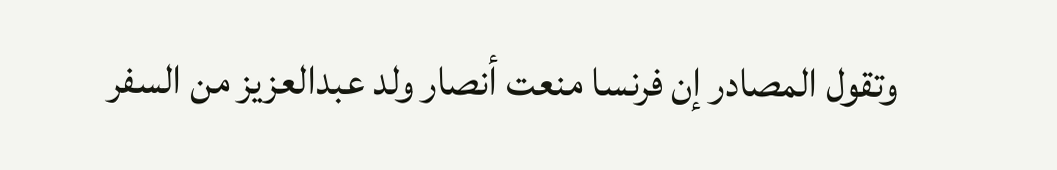وتقول المصادر إن فرنسا منعت أنصار ولد عبدالعزيز من السفر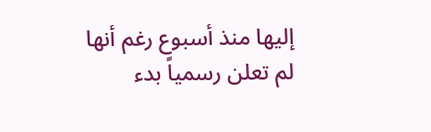إليها منذ أسبوع رغم أنها لم تعلن رسمياً بدء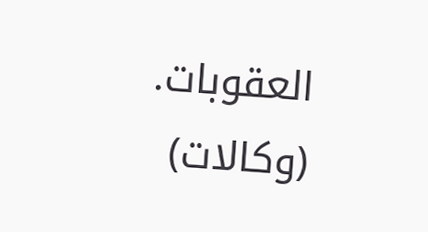العقوبات.
(وكالات)